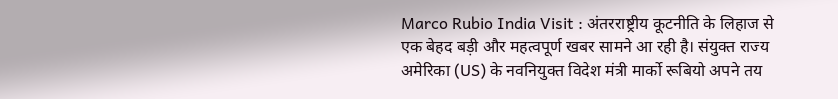Marco Rubio India Visit : अंतरराष्ट्रीय कूटनीति के लिहाज से एक बेहद बड़ी और महत्वपूर्ण खबर सामने आ रही है। संयुक्त राज्य अमेरिका (US) के नवनियुक्त विदेश मंत्री मार्को रूबियो अपने तय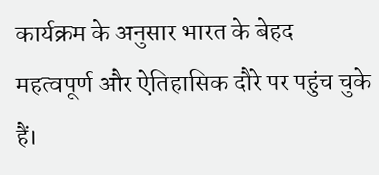कार्यक्रम के अनुसार भारत के बेहद महत्वपूर्ण और ऐतिहासिक दौरे पर पहुंच चुके हैं।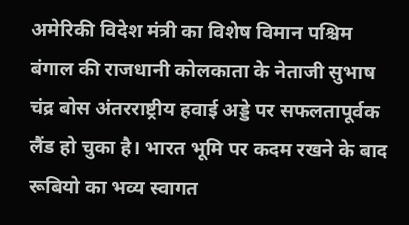अमेरिकी विदेश मंत्री का विशेष विमान पश्चिम बंगाल की राजधानी कोलकाता के नेताजी सुभाष चंद्र बोस अंतरराष्ट्रीय हवाई अड्डे पर सफलतापूर्वक लैंड हो चुका है। भारत भूमि पर कदम रखने के बाद रूबियो का भव्य स्वागत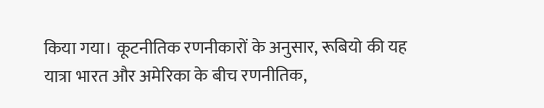किया गया। कूटनीतिक रणनीकारों के अनुसार, रूबियो की यह यात्रा भारत और अमेरिका के बीच रणनीतिक,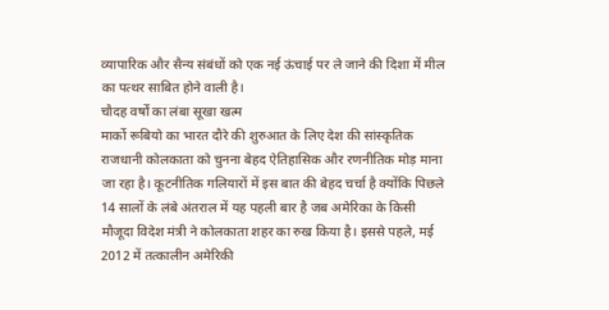व्यापारिक और सैन्य संबंधों को एक नई ऊंचाई पर ले जाने की दिशा में मील का पत्थर साबित होने वाली है।
चौदह वर्षों का लंबा सूखा खत्म
मार्को रूबियो का भारत दौरे की शुरुआत के लिए देश की सांस्कृतिक राजधानी कोलकाता को चुनना बेहद ऐतिहासिक और रणनीतिक मोड़ माना जा रहा है। कूटनीतिक गलियारों में इस बात की बेहद चर्चा है क्योंकि पिछले 14 सालों के लंबे अंतराल में यह पहली बार है जब अमेरिका के किसी मौजूदा विदेश मंत्री ने कोलकाता शहर का रुख किया है। इससे पहले, मई 2012 में तत्कालीन अमेरिकी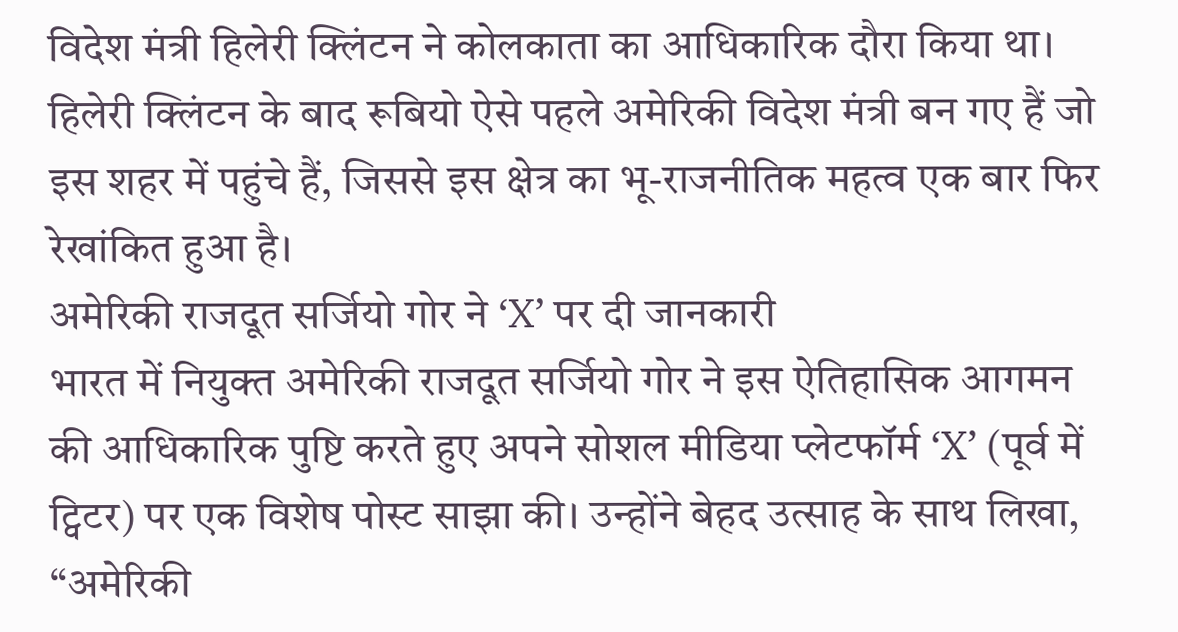विदेश मंत्री हिलेरी क्लिंटन ने कोलकाता का आधिकारिक दौरा किया था। हिलेरी क्लिंटन के बाद रूबियो ऐसे पहले अमेरिकी विदेश मंत्री बन गए हैं जो इस शहर में पहुंचे हैं, जिससे इस क्षेत्र का भू-राजनीतिक महत्व एक बार फिर रेखांकित हुआ है।
अमेरिकी राजदूत सर्जियो गोर ने ‘X’ पर दी जानकारी
भारत में नियुक्त अमेरिकी राजदूत सर्जियो गोर ने इस ऐतिहासिक आगमन की आधिकारिक पुष्टि करते हुए अपने सोशल मीडिया प्लेटफॉर्म ‘X’ (पूर्व में ट्विटर) पर एक विशेष पोस्ट साझा की। उन्होंने बेहद उत्साह के साथ लिखा, “अमेरिकी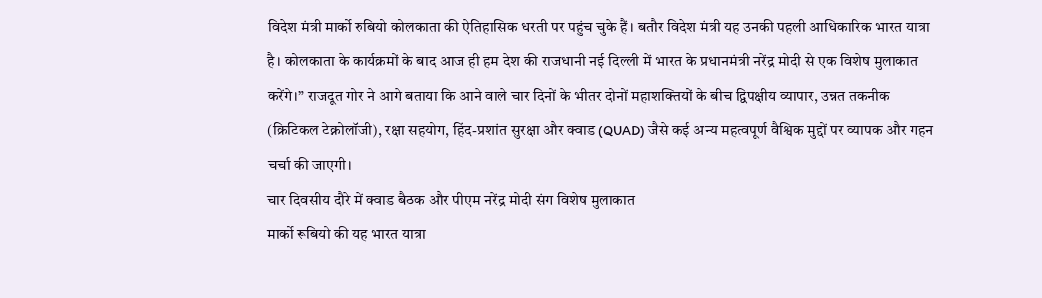विदेश मंत्री मार्को रुबियो कोलकाता की ऐतिहासिक धरती पर पहुंच चुके हैं। बतौर विदेश मंत्री यह उनकी पहली आधिकारिक भारत यात्रा है। कोलकाता के कार्यक्रमों के बाद आज ही हम देश की राजधानी नई दिल्ली में भारत के प्रधानमंत्री नरेंद्र मोदी से एक विशेष मुलाकात करेंगे।” राजदूत गोर ने आगे बताया कि आने वाले चार दिनों के भीतर दोनों महाशक्तियों के बीच द्विपक्षीय व्यापार, उन्नत तकनीक (क्रिटिकल टेक्नोलॉजी), रक्षा सहयोग, हिंद-प्रशांत सुरक्षा और क्वाड (QUAD) जैसे कई अन्य महत्वपूर्ण वैश्विक मुद्दों पर व्यापक और गहन चर्चा की जाएगी।
चार दिवसीय दौरे में क्वाड बैठक और पीएम नरेंद्र मोदी संग विशेष मुलाकात
मार्को रूबियो की यह भारत यात्रा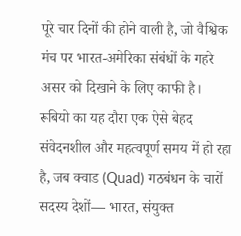पूरे चार दिनों की होने वाली है, जो वैश्विक मंच पर भारत-अमेरिका संबंधों के गहरे असर को दिखाने के लिए काफी है। रूबियो का यह दौरा एक ऐसे बेहद संवेदनशील और महत्वपूर्ण समय में हो रहा है, जब क्वाड (Quad) गठबंधन के चारों सदस्य देशों— भारत, संयुक्त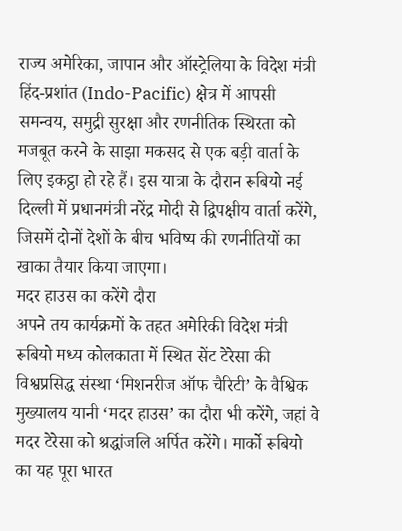राज्य अमेरिका, जापान और ऑस्ट्रेलिया के विदेश मंत्री हिंद-प्रशांत (Indo-Pacific) क्षेत्र में आपसी समन्वय, समुद्री सुरक्षा और रणनीतिक स्थिरता को मजबूत करने के साझा मकसद से एक बड़ी वार्ता के लिए इकट्ठा हो रहे हैं। इस यात्रा के दौरान रूबियो नई दिल्ली में प्रधानमंत्री नरेंद्र मोदी से द्विपक्षीय वार्ता करेंगे, जिसमें दोनों देशों के बीच भविष्य की रणनीतियों का खाका तैयार किया जाएगा।
मदर हाउस का करेंगे दौरा
अपने तय कार्यक्रमों के तहत अमेरिकी विदेश मंत्री रूबियो मध्य कोलकाता में स्थित सेंट टेरेसा की विश्वप्रसिद्ध संस्था ‘मिशनरीज ऑफ चैरिटी’ के वैश्विक मुख्यालय यानी ‘मदर हाउस’ का दौरा भी करेंगे, जहां वे मदर टेरेसा को श्रद्धांजलि अर्पित करेंगे। मार्को रूबियो का यह पूरा भारत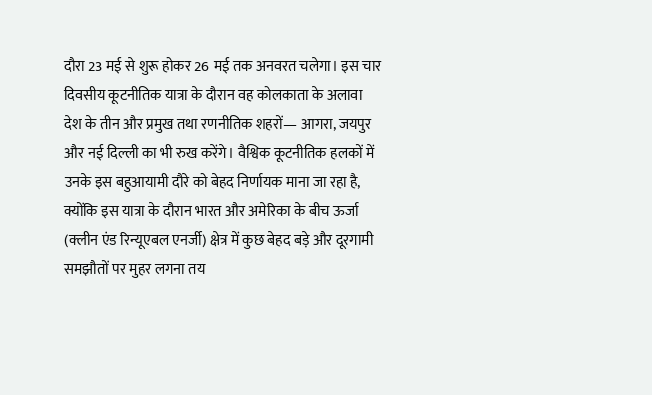दौरा 23 मई से शुरू होकर 26 मई तक अनवरत चलेगा। इस चार दिवसीय कूटनीतिक यात्रा के दौरान वह कोलकाता के अलावा देश के तीन और प्रमुख तथा रणनीतिक शहरों— आगरा, जयपुर और नई दिल्ली का भी रुख करेंगे। वैश्विक कूटनीतिक हलकों में उनके इस बहुआयामी दौरे को बेहद निर्णायक माना जा रहा है, क्योंकि इस यात्रा के दौरान भारत और अमेरिका के बीच ऊर्जा (क्लीन एंड रिन्यूएबल एनर्जी) क्षेत्र में कुछ बेहद बड़े और दूरगामी समझौतों पर मुहर लगना तय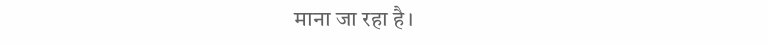माना जा रहा है।